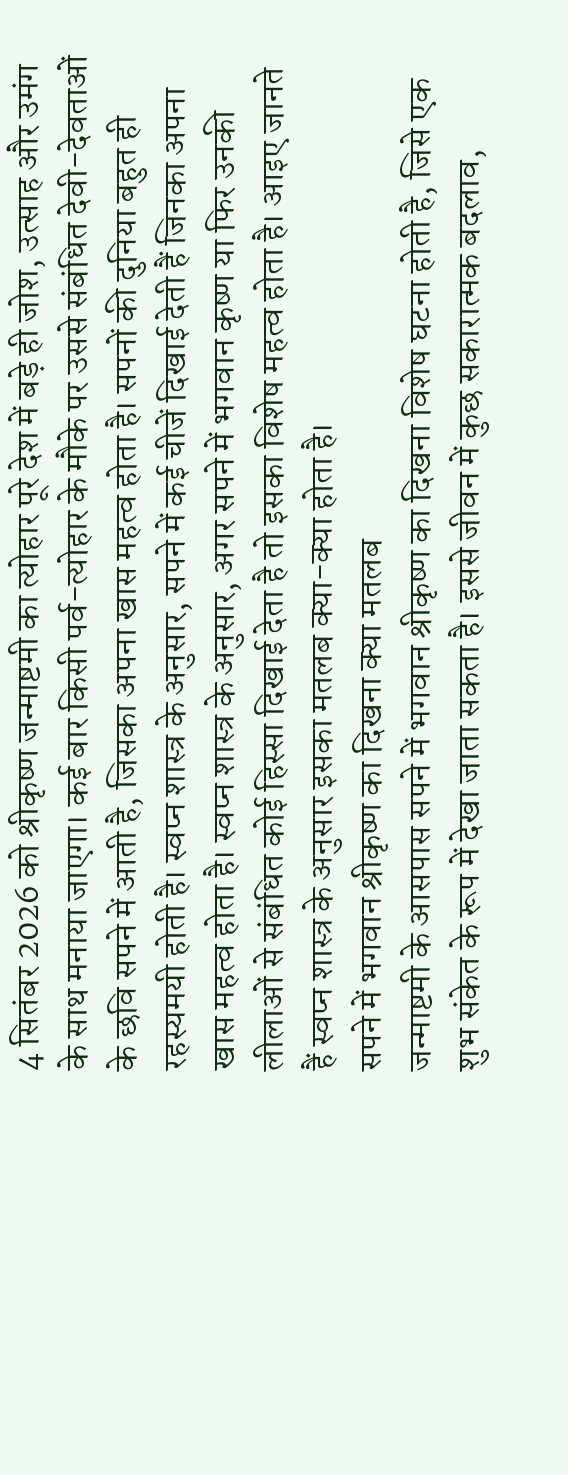4 सितंबर 2026 को श्रीकृष्ण जन्माष्टमी का त्योहार पूरे देश में बड़े ही जोश, उत्साह और उमंग के साथ मनाया जाएगा। कई बार किसी पर्व-त्योहार के मौके पर उससे संबंधित देवी-देवताओं के छवि सपने में आती है, जिसका अपना खास महत्व होता है। सपनों की दुनिया बहुत ही रहस्यमयी होती है। स्वप्न शास्त्र के अनुसार, सपने में कई चीजें दिखाई देती हैं जिनका अपना खास महत्व होता है। स्वप्न शास्त्र के अनुसार, अगर सपने में भगवान कृष्ण या फिर उनकी लीलाओं से संबंधित कोई हिस्सा दिखाई देता है तो इसका विशेष महत्व होता है। आइए जानते हैं स्वप्न शास्त्र के अनुसार इसका मतलब क्या-क्या होता है।
सपने में भगवान श्रीकृष्ण का दिखना क्या मतलब
जन्माष्टमी के आसपास सपने में भगवान श्रीकृष्ण का दिखना विशेष घटना होती है, जिसे एक शुभ संकेत के रूप में देखा जाता सकता है। इससे जीवन में कुछ सकारात्मक बदलाव,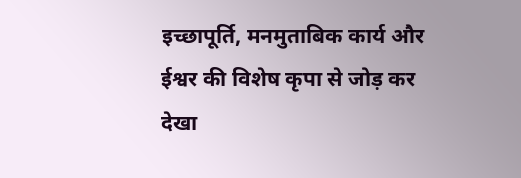इच्छापूर्ति, मनमुताबिक कार्य और ईश्वर की विशेष कृपा से जोड़ कर देखा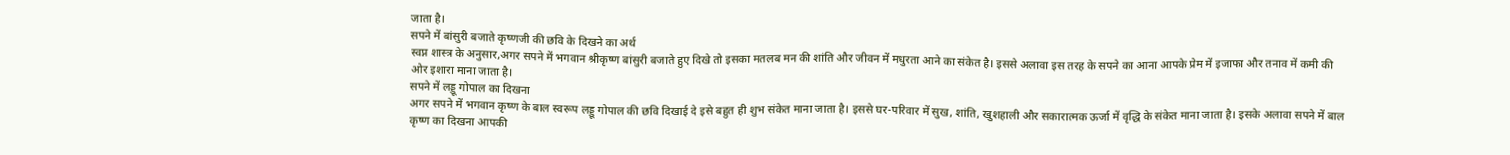जाता है।
सपने में बांसुरी बजाते कृष्णजी की छवि के दिखने का अर्थ
स्वप्न शास्त्र के अनुसार,अगर सपने में भगवान श्रीकृष्ण बांसुरी बजाते हुए दिखे तो इसका मतलब मन की शांति और जीवन में मधुरता आने का संकेत है। इससे अलावा इस तरह के सपने का आना आपके प्रेम में इजाफा और तनाव में कमी की ओर इशारा माना जाता है।
सपने में लड्डू गोपाल का दिखना
अगर सपने में भगवान कृष्ण के बाल स्वरूप लड्डू गोपाल की छवि दिखाई दे इसे बहुत ही शुभ संकेत माना जाता है। इससे घर-परिवार में सुख, शांति, खुशहाली और सकारात्मक ऊर्जा में वृद्धि के संकेत माना जाता है। इसके अलावा सपने में बाल कृष्ण का दिखना आपकी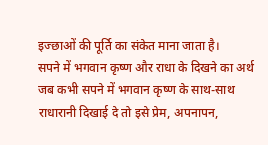इज्छाओं की पूर्ति का संकेत माना जाता है।
सपने में भगवान कृष्ण और राधा के दिखने का अर्थ
जब कभी सपने में भगवान कृष्ण के साथ-साथ राधारानी दिखाई दे तो इसे प्रेम, अपनापन,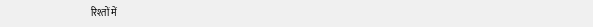रिश्तों में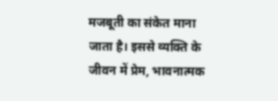मजबूती का संकेत माना जाता है। इससे व्यक्ति के जीवन में प्रेम, भावनात्मक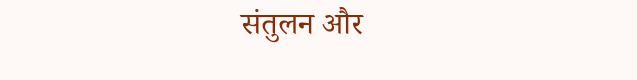संतुलन और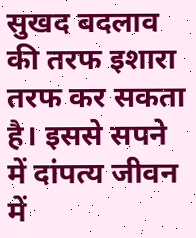सुखद बदलाव की तरफ इशारा तरफ कर सकता है। इससे सपने में दांपत्य जीवन में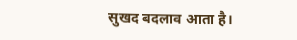सुखद बदलाव आता है।